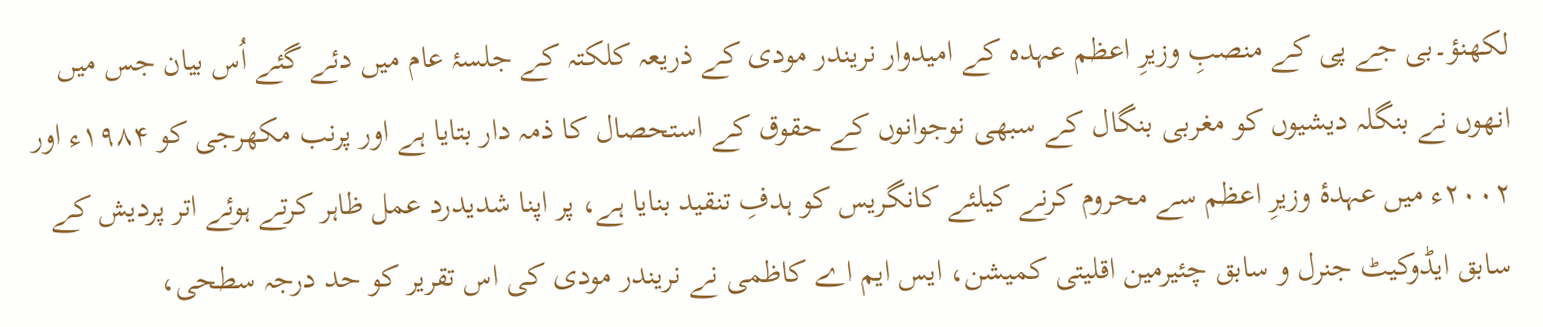لکھنؤ۔بی جے پی کے منصبِ وزیرِ اعظم عہدہ کے امیدوار نریندر مودی کے ذریعہ کلکتہ کے جلسۂ عام میں دئے گئے اُس بیان جس میں انھوں نے بنگلہ دیشیوں کو مغربی بنگال کے سبھی نوجوانوں کے حقوق کے استحصال کا ذمہ دار بتایا ہے اور پرنب مکھرجی کو ۱۹۸۴ء اور ۲۰۰۲ء میں عہدۂ وزیرِ اعظم سے محروم کرنے کیلئے کانگریس کو ہدفِ تنقید بنایا ہے، پر اپنا شدیدرد عمل ظاہر کرتے ہوئے اتر پردیش کے سابق ایڈوکیٹ جنرل و سابق چئیرمین اقلیتی کمیشن، ایس ایم اے کاظمی نے نریندر مودی کی اس تقریر کو حد درجہ سطحی،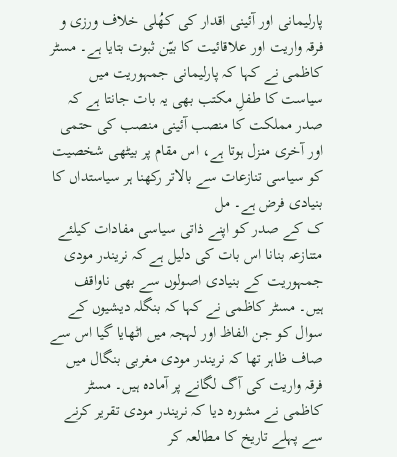پارلیمانی اور آئینی اقدار کی کھُلی خلاف ورزی و فرقہ واریت اور علاقائیت کا بیّن ثبوت بتایا ہے۔ مسٹر کاظمی نے کہا کہ پارلیمانی جمہوریت میں سیاست کا طفلِ مکتب بھی یہ بات جانتا ہے کہ صدر مملکت کا منصب آئینی منصب کی حتمی اور آخری منزل ہوتا ہے، اس مقام پر بیٹھی شخصیت کو سیاسی تنازعات سے بالاتر رکھنا ہر سیاستداں کا بنیادی فرض ہے۔ مل
ک کے صدر کو اپنے ذاتی سیاسی مفادات کیلئے متنازعہ بنانا اس بات کی دلیل ہے کہ نریندر مودی جمہوریت کے بنیادی اصولوں سے بھی ناواقف ہیں۔ مسٹر کاظمی نے کہا کہ بنگلہ دیشیوں کے سوال کو جن الفاظ اور لہجہ میں اٹھایا گیا اس سے صاف ظاہر تھا کہ نریندر مودی مغربی بنگال میں فرقہ واریت کی آگ لگانے پر آمادہ ہیں۔ مسٹر کاظمی نے مشورہ دیا کہ نریندر مودی تقریر کرنے سے پہلے تاریخ کا مطالعہ کر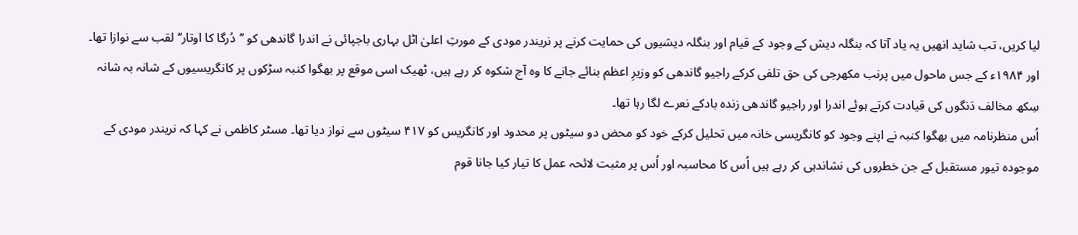لیا کریں، تب شاید انھیں یہ یاد آتا کہ بنگلہ دیش کے وجود کے قیام اور بنگلہ دیشیوں کی حمایت کرنے پر نریندر مودی کے مورثِ اعلیٰ اٹل بہاری باجپائی نے اندرا گاندھی کو ’’دُرگا کا اوتار‘‘ لقب سے نوازا تھا۔ اور ۱۹۸۴ء کے جس ماحول میں پرنب مکھرجی کی حق تلفی کرکے راجیو گاندھی کو وزیرِ اعظم بنائے جانے کا وہ آج شکوہ کر رہے ہیں، ٹھیک اسی موقع پر بھگوا کنبہ سڑکوں پر کانگریسیوں کے شانہ بہ شانہ سِکھ مخالف دَنگوں کی قیادت کرتے ہوئے اندرا اور راجیو گاندھی زندہ بادکے نعرے لگا رہا تھا۔
اُس منظرنامہ میں بھگوا کنبہ نے اپنے وجود کو کانگریسی خانہ میں تحلیل کرکے خود کو محض دو سیٹوں پر محدود اور کانگریس کو ۴۱۷ سیٹوں سے نواز دیا تھا۔ مسٹر کاظمی نے کہا کہ نریندر مودی کے موجودہ تیور مستقبل کے جن خطروں کی نشاندہی کر رہے ہیں اُس کا محاسبہ اور اُس پر مثبت لائحہ عمل کا تیار کیا جانا قوم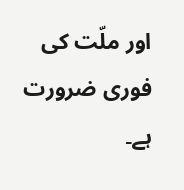اور ملّت کی فوری ضرورت ہے۔